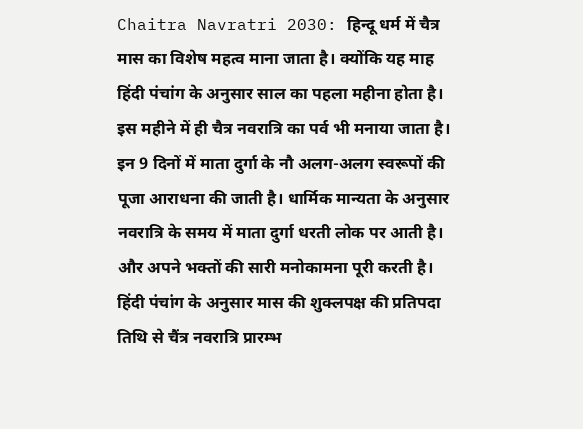Chaitra Navratri 2030: हिन्दू धर्म में चैत्र मास का विशेष महत्व माना जाता है। क्योंकि यह माह हिंदी पंचांग के अनुसार साल का पहला महीना होता है। इस महीने में ही चैत्र नवरात्रि का पर्व भी मनाया जाता है। इन 9 दिनों में माता दुर्गा के नौ अलग-अलग स्वरूपों की पूजा आराधना की जाती है। धार्मिक मान्यता के अनुसार नवरात्रि के समय में माता दुर्गा धरती लोक पर आती है। और अपने भक्तों की सारी मनोकामना पूरी करती है। हिंदी पंचांग के अनुसार मास की शुक्लपक्ष की प्रतिपदा तिथि से चैंत्र नवरात्रि प्रारम्भ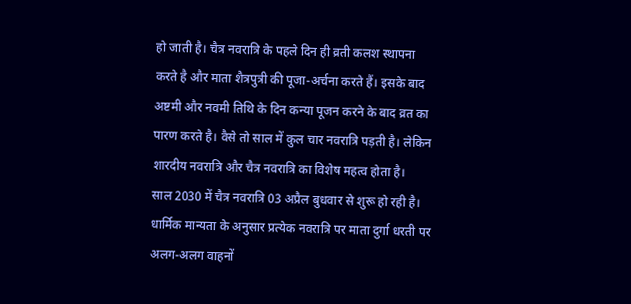हो जाती है। चैत्र नवरात्रि के पहले दिन ही व्रती कलश स्थापना करते है और माता शैत्रपुत्री की पूजा-अर्चना करते हैं। इसके बाद अष्टमी और नवमी तिथि के दिन कन्या पूजन करने के बाद व्रत का पारण करते है। वैसे तो साल में कुल चार नवरात्रि पड़ती है। लेकिन शारदीय नवरात्रि और चैत्र नवरात्रि का विशेष महत्व होता है।
साल 2030 में चैत्र नवरात्रि 03 अप्रैल बुधवार से शुरू हो रही है। धार्मिक मान्यता के अनुसार प्रत्येक नवरात्रि पर माता दुर्गा धरती पर अलग-अलग वाहनों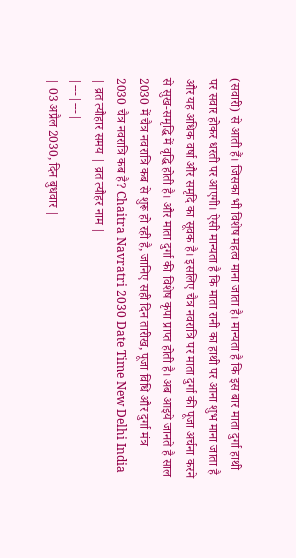(सवारी) से आती हैं। जिसका भी विशेष महत्व माना जाता है। मान्यता है कि इस बार माता दुर्गा हाथी पर सवार होकर धरती पर आएगी। ऐसी मान्यता है कि माता रानी का हाथी पर आना शुभ माना जाता है और यह अधिक वर्षा और समृदि का सूवक है। इसलिए चैत्र नवरात्रि पर माता दुर्गा की पूजा अर्चना करने से सुख-समृद्धि में वृद्धि होती है। और माता दुर्गा की विशेष कृपा प्राप्त होती है। अब आइये जानते है साल 2030 में चैत्र नवरात्रि कब से शुरू हो रही है, जानिए सही दिन तारीख, पूजा विधि और दुर्गा मंत्र
2030 चैत्र नवरात्रि कब है? Chaitra Navratri 2030 Date Time New Delhi India
| व्रत त्यौहार समय | व्रत त्यौहर नाम |
|---|---|
| 03 अप्रैल 2030, दिन बुधवार |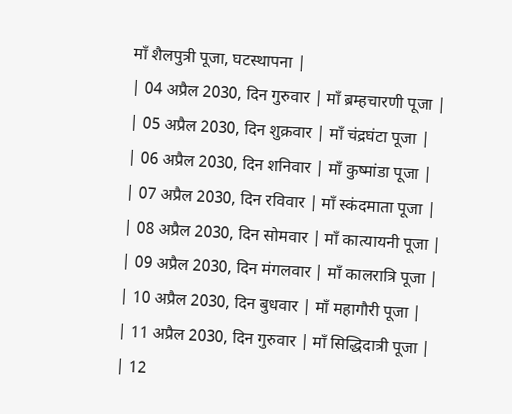माँ शैलपुत्री पूजा, घटस्थापना |
| 04 अप्रैल 2030, दिन गुरुवार | माँ ब्रम्हचारणी पूजा |
| 05 अप्रैल 2030, दिन शुक्रवार | माँ चंद्रघंटा पूजा |
| 06 अप्रैल 2030, दिन शनिवार | माँ कुष्मांडा पूजा |
| 07 अप्रैल 2030, दिन रविवार | माँ स्कंदमाता पूजा |
| 08 अप्रैल 2030, दिन सोमवार | माँ कात्यायनी पूजा |
| 09 अप्रैल 2030, दिन मंगलवार | माँ कालरात्रि पूजा |
| 10 अप्रैल 2030, दिन बुधवार | माँ महागौरी पूजा |
| 11 अप्रैल 2030, दिन गुरुवार | माँ सिद्धिदात्री पूजा |
| 12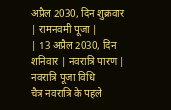अप्रैल 2030, दिन शुक्रवार | रामनवमी पूजा |
| 13 अप्रैल 2030, दिन शनिवार | नवरात्रि पारण |
नवरात्रि पूजा विधि
चैत्र नवरात्रि के पहले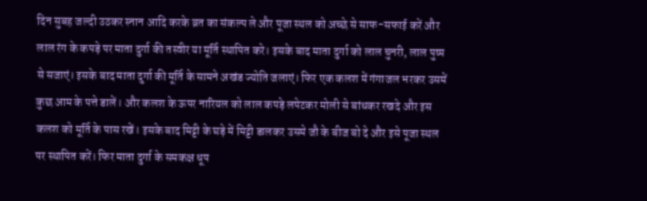दिन सुबह जल्दी उठकर स्नान आदि करके व्रत का संकल्प ले और पूजा स्थल को अच्छे से साफ-सफाई करें और लाल रंग के कपड़े पर माता दुर्गा की तस्वीर या मूर्ति स्थापित करे। इसके बाद माता दुर्गा को लाल चुनरी, लाल पुष्प से सजाएं। इसके बाद माता दुर्गा की मूर्ति के सामने अखंड ज्योति जलाएं। फिर एक कलश में गंगाजल भरकर उसमें कुछ आम के पत्ते डालें। और कलश के ऊपर नारियल को लाल कपड़े लपेटकर मोली से बांधकर रखदे और इस कलश को मूर्ति के पास रखें। इसके बाद मिट्टी के घड़े में मिट्टी डालकर उसमे जौ के बीज बो दे और इसे पूजा स्थल पर स्थापित करें। फिर माता दुर्गा के समकक्ष धूप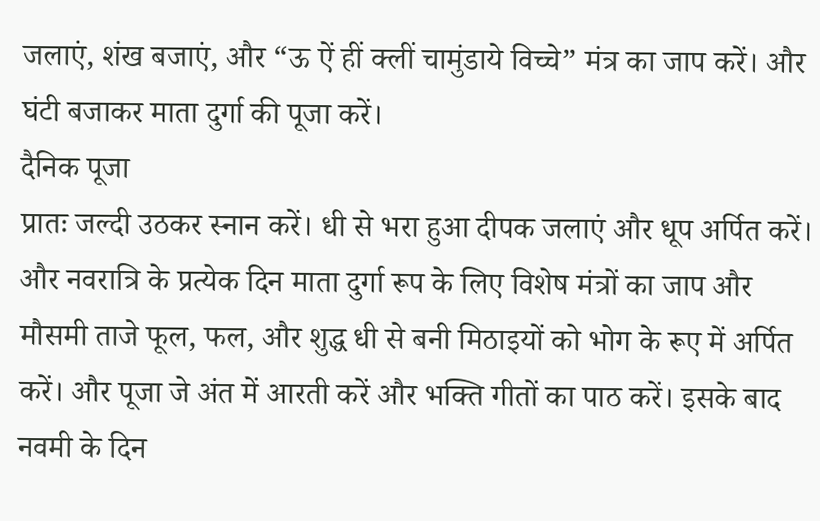जलाएं, शंख बजाएं, और “ऊ ऐं हीं क्लीं चामुंडाये विच्चे” मंत्र का जाप करें। और घंटी बजाकर माता दुर्गा की पूजा करें।
दैनिक पूजा
प्रातः जल्दी उठकर स्नान करें। धी से भरा हुआ दीपक जलाएं और धूप अर्पित करें। और नवरात्रि के प्रत्येक दिन माता दुर्गा रूप के लिए विशेष मंत्रों का जाप और मौसमी ताजे फूल, फल, और शुद्ध धी से बनी मिठाइयों को भोग के रूए में अर्पित करें। और पूजा जे अंत में आरती करें और भक्ति गीतों का पाठ करें। इसके बाद नवमी के दिन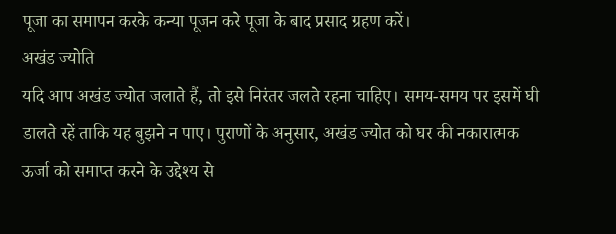पूजा का समापन करके कन्या पूजन करे पूजा के बाद प्रसाद ग्रहण करें।
अखंड ज्योति
यदि आप अखंड ज्योत जलाते हैं, तो इसे निरंतर जलते रहना चाहिए। समय-समय पर इसमें घी डालते रहें ताकि यह बुझने न पाए। पुराणों के अनुसार, अखंड ज्योत को घर की नकारात्मक ऊर्जा को समाप्त करने के उद्देश्य से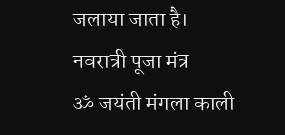जलाया जाता है।
नवरात्री पूजा मंत्र
ॐ जयंती मंगला काली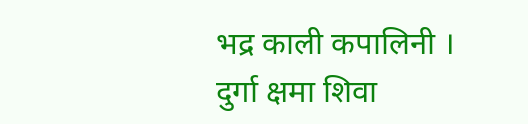भद्र काली कपालिनी । दुर्गा क्षमा शिवा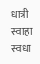धात्री स्वाहा स्वधा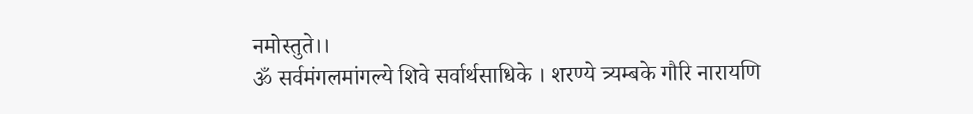नमोस्तुते।।
ॐ सर्वमंगलमांगल्ये शिवे सर्वार्थसाधिके । शरण्ये त्र्यम्बके गौरि नारायणि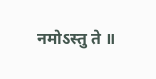नमोऽस्तु ते ॥